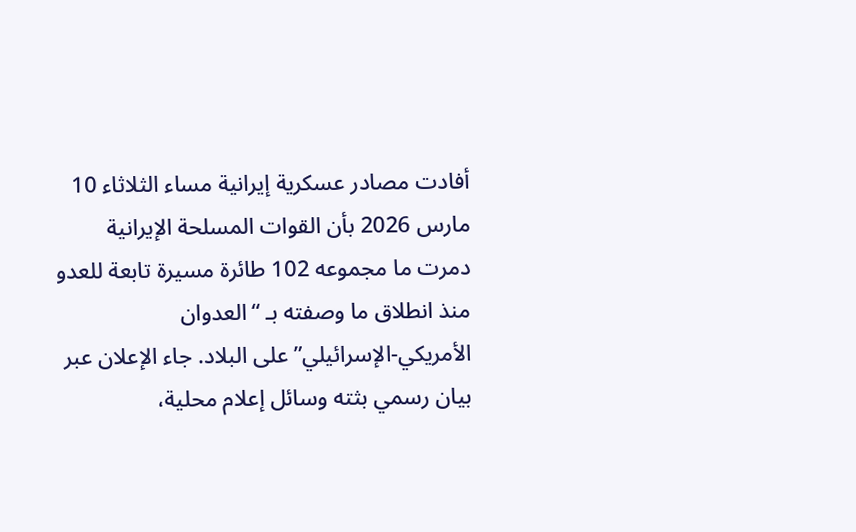أفادت مصادر عسكرية إيرانية مساء الثلاثاء 10 مارس 2026 بأن القوات المسلحة الإيرانية دمرت ما مجموعه 102 طائرة مسيرة تابعة للعدو منذ انطلاق ما وصفته بـ “العدوان الأمريكي‑الإسرائيلي” على البلاد. جاء الإعلان عبر بيان رسمي بثته وسائل إعلام محلية،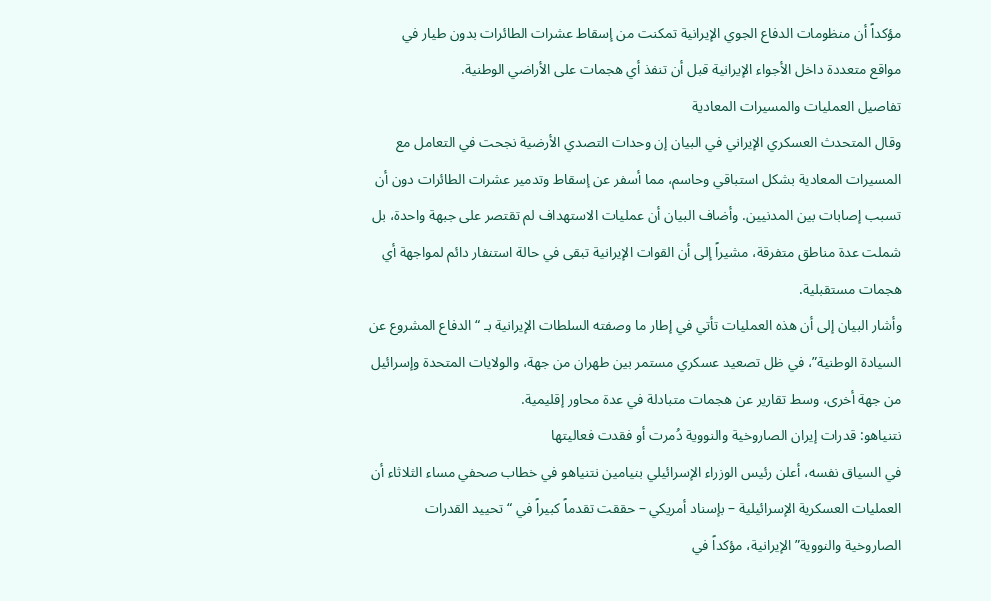مؤكداً أن منظومات الدفاع الجوي الإيرانية تمكنت من إسقاط عشرات الطائرات بدون طيار في مواقع متعددة داخل الأجواء الإيرانية قبل أن تنفذ أي هجمات على الأراضي الوطنية.
تفاصيل العمليات والمسيرات المعادية
وقال المتحدث العسكري الإيراني في البيان إن وحدات التصدي الأرضية نجحت في التعامل مع المسيرات المعادية بشكل استباقي وحاسم، مما أسفر عن إسقاط وتدمير عشرات الطائرات دون أن تسبب إصابات بين المدنيين. وأضاف البيان أن عمليات الاستهداف لم تقتصر على جبهة واحدة، بل شملت عدة مناطق متفرقة، مشيراً إلى أن القوات الإيرانية تبقى في حالة استنفار دائم لمواجهة أي هجمات مستقبلية.
وأشار البيان إلى أن هذه العمليات تأتي في إطار ما وصفته السلطات الإيرانية بـ “الدفاع المشروع عن السيادة الوطنية”، في ظل تصعيد عسكري مستمر بين طهران من جهة، والولايات المتحدة وإسرائيل من جهة أخرى، وسط تقارير عن هجمات متبادلة في عدة محاور إقليمية.
نتنياهو: قدرات إيران الصاروخية والنووية دُمرت أو فقدت فعاليتها
في السياق نفسه، أعلن رئيس الوزراء الإسرائيلي بنيامين نتنياهو في خطاب صحفي مساء الثلاثاء أن العمليات العسكرية الإسرائيلية – بإسناد أمريكي – حققت تقدماً كبيراً في “تحييد القدرات الصاروخية والنووية” الإيرانية، مؤكداً في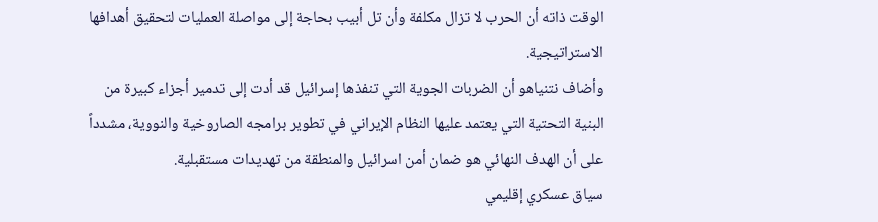الوقت ذاته أن الحرب لا تزال مكلفة وأن تل أبيب بحاجة إلى مواصلة العمليات لتحقيق أهدافها الاستراتيجية.
وأضاف نتنياهو أن الضربات الجوية التي تنفذها إسرائيل قد أدت إلى تدمير أجزاء كبيرة من البنية التحتية التي يعتمد عليها النظام الإيراني في تطوير برامجه الصاروخية والنووية، مشدداً على أن الهدف النهائي هو ضمان أمن اسرائيل والمنطقة من تهديدات مستقبلية.
سياق عسكري إقليمي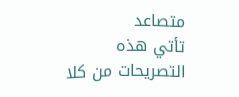متصاعد
تأتي هذه التصريحات من كلا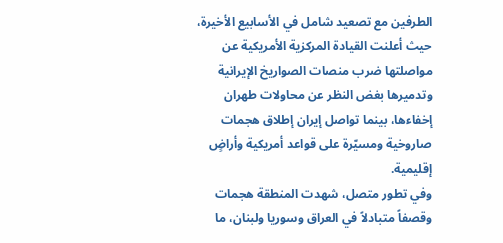الطرفين مع تصعيد شامل في الأسابيع الأخيرة، حيث أعلنت القيادة المركزية الأمريكية عن مواصلتها ضرب منصات الصواريخ الإيرانية وتدميرها بغض النظر عن محاولات طهران إخفاءها، بينما تواصل إيران إطلاق هجمات صاروخية ومسيّرة على قواعد أمريكية وأراضٍ إقليمية.
وفي تطور متصل، شهدت المنطقة هجمات وقصفاً متبادلاً في العراق وسوريا ولبنان، ما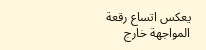يعكس اتساع رقعة المواجهة خارج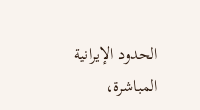الحدود الإيرانية المباشرة،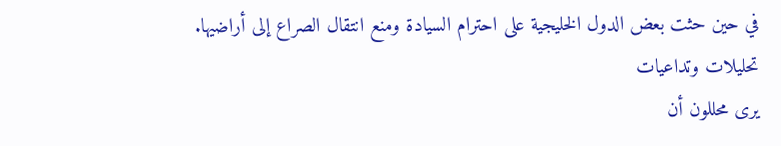في حين حثت بعض الدول الخليجية على احترام السيادة ومنع انتقال الصراع إلى أراضيها.
تحليلات وتداعيات
يرى محللون أن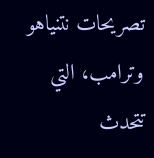تصريحات نتنياهو وترامب، التي تتحدث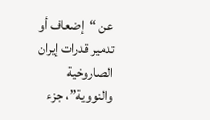عن “إضعاف أو تدمير قدرات إيران الصاروخية والنووية”، جزء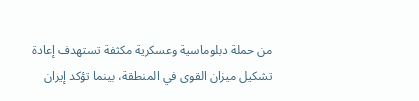من حملة دبلوماسية وعسكرية مكثفة تستهدف إعادة تشكيل ميزان القوى في المنطقة، بينما تؤكد إيران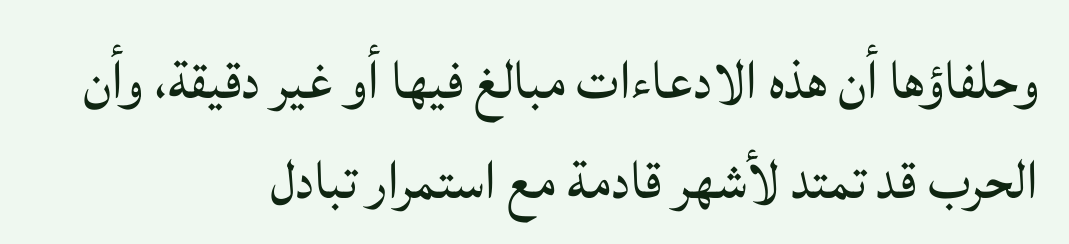وحلفاؤها أن هذه الادعاءات مبالغ فيها أو غير دقيقة، وأن الحرب قد تمتد لأشهر قادمة مع استمرار تبادل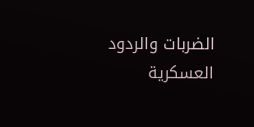الضربات والردود العسكرية